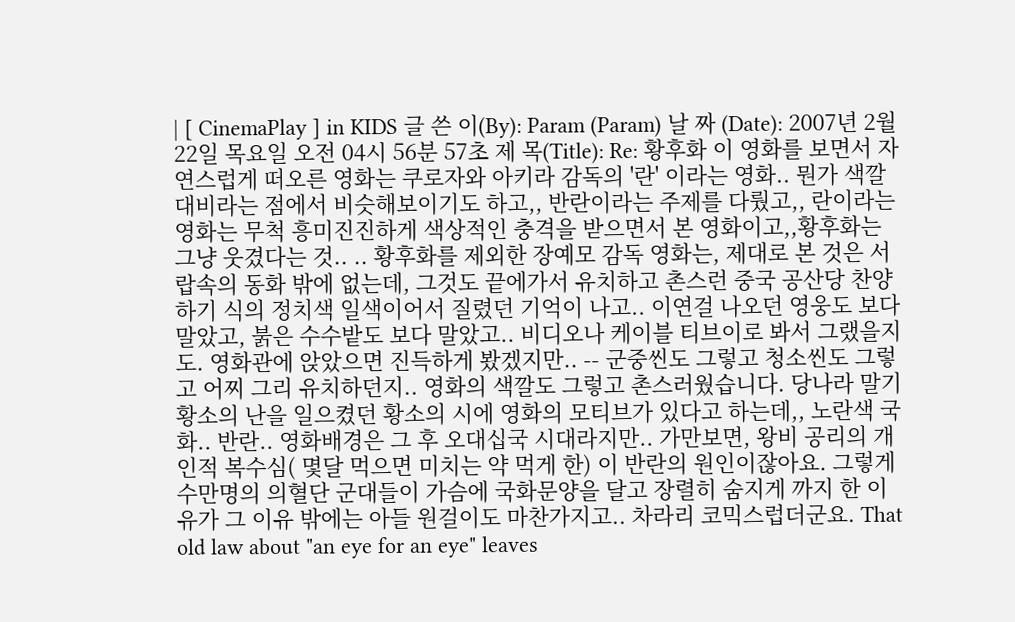| [ CinemaPlay ] in KIDS 글 쓴 이(By): Param (Param) 날 짜 (Date): 2007년 2월 22일 목요일 오전 04시 56분 57초 제 목(Title): Re: 황후화 이 영화를 보면서 자연스럽게 떠오른 영화는 쿠로자와 아키라 감독의 '란' 이라는 영화.. 뭔가 색깔 대비라는 점에서 비슷해보이기도 하고,, 반란이라는 주제를 다뤘고,, 란이라는 영화는 무척 흥미진진하게 색상적인 충격을 받으면서 본 영화이고,,황후화는 그냥 웃겼다는 것.. .. 황후화를 제외한 장예모 감독 영화는, 제대로 본 것은 서랍속의 동화 밖에 없는데, 그것도 끝에가서 유치하고 촌스런 중국 공산당 찬양하기 식의 정치색 일색이어서 질렸던 기억이 나고.. 이연걸 나오던 영웅도 보다 말았고, 붉은 수수밭도 보다 말았고.. 비디오나 케이블 티브이로 봐서 그랬을지도. 영화관에 앉았으면 진득하게 봤겠지만.. -- 군중씬도 그렇고 청소씬도 그렇고 어찌 그리 유치하던지.. 영화의 색깔도 그렇고 촌스러웠습니다. 당나라 말기 황소의 난을 일으켰던 황소의 시에 영화의 모티브가 있다고 하는데,, 노란색 국화.. 반란.. 영화배경은 그 후 오대십국 시대라지만.. 가만보면, 왕비 공리의 개인적 복수심( 몇달 먹으면 미치는 약 먹게 한) 이 반란의 원인이잖아요. 그렇게 수만명의 의혈단 군대들이 가슴에 국화문양을 달고 장렬히 숨지게 까지 한 이유가 그 이유 밖에는 아들 원걸이도 마찬가지고.. 차라리 코믹스럽더군요. That old law about "an eye for an eye" leaves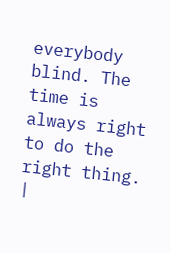everybody blind. The time is always right to do the right thing. |